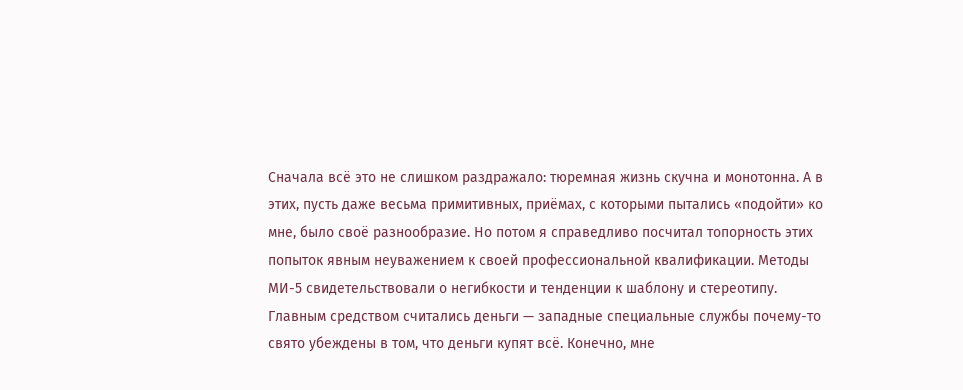Сначала всё это не слишком раздражало: тюремная жизнь скучна и монотонна. А в этих, пусть даже весьма примитивных, приёмах, с которыми пытались «подойти» ко мне, было своё разнообразие. Но потом я справедливо посчитал топорность этих попыток явным неуважением к своей профессиональной квалификации. Методы МИ-5 свидетельствовали о негибкости и тенденции к шаблону и стереотипу. Главным средством считались деньги — западные специальные службы почему-то свято убеждены в том, что деньги купят всё. Конечно, мне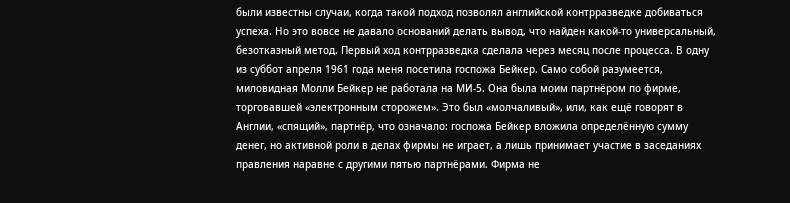были известны случаи, когда такой подход позволял английской контрразведке добиваться успеха. Но это вовсе не давало оснований делать вывод, что найден какой-то универсальный, безотказный метод. Первый ход контрразведка сделала через месяц после процесса. В одну из суббот апреля 1961 года меня посетила госпожа Бейкер. Само собой разумеется, миловидная Молли Бейкер не работала на МИ-5. Она была моим партнёром по фирме, торговавшей «электронным сторожем». Это был «молчаливый», или, как ещё говорят в Англии, «спящий», партнёр, что означало: госпожа Бейкер вложила определённую сумму денег, но активной роли в делах фирмы не играет, а лишь принимает участие в заседаниях правления наравне с другими пятью партнёрами. Фирма не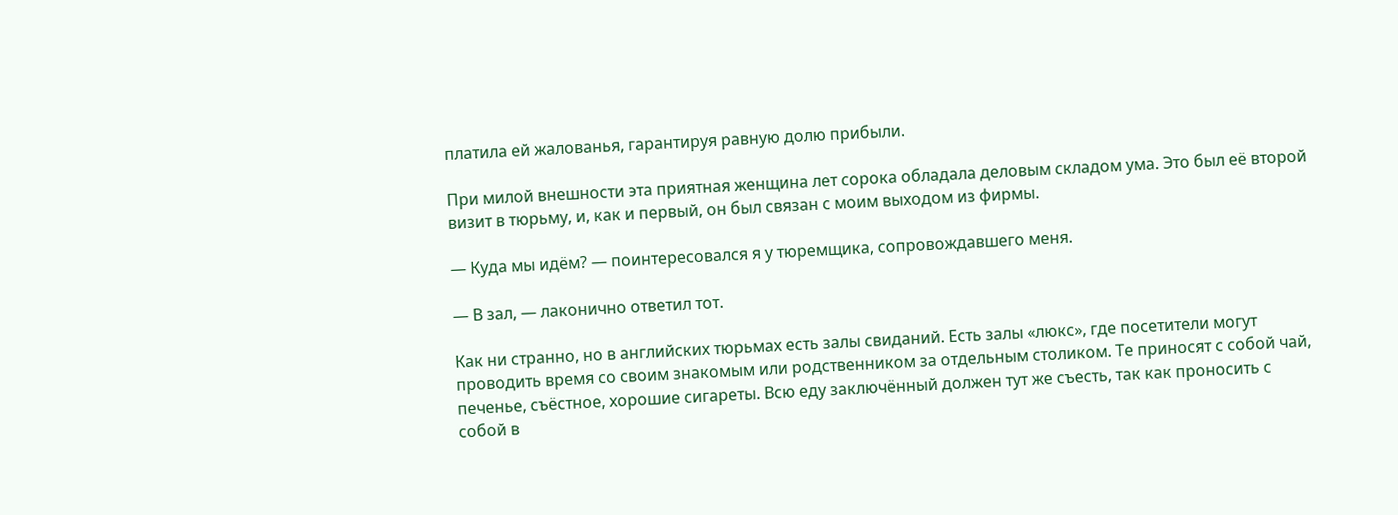платила ей жалованья, гарантируя равную долю прибыли.

При милой внешности эта приятная женщина лет сорока обладала деловым складом ума. Это был её второй визит в тюрьму, и, как и первый, он был связан с моим выходом из фирмы.

— Куда мы идём? — поинтересовался я у тюремщика, сопровождавшего меня.

— В зал, — лаконично ответил тот.

Как ни странно, но в английских тюрьмах есть залы свиданий. Есть залы «люкс», где посетители могут проводить время со своим знакомым или родственником за отдельным столиком. Те приносят с собой чай, печенье, съёстное, хорошие сигареты. Всю еду заключённый должен тут же съесть, так как проносить с собой в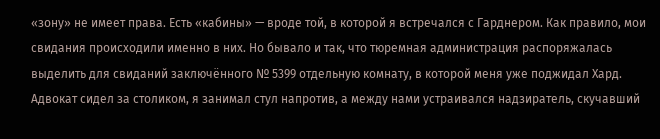«зону» не имеет права. Есть «кабины» — вроде той, в которой я встречался с Гарднером. Как правило, мои свидания происходили именно в них. Но бывало и так, что тюремная администрация распоряжалась выделить для свиданий заключённого № 5399 отдельную комнату, в которой меня уже поджидал Хард. Адвокат сидел за столиком, я занимал стул напротив, а между нами устраивался надзиратель, скучавший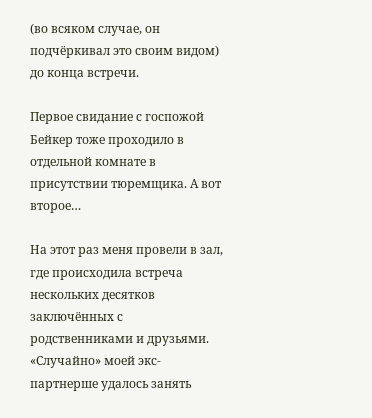(во всяком случае, он подчёркивал это своим видом) до конца встречи.

Первое свидание с госпожой Бейкер тоже проходило в отдельной комнате в присутствии тюремщика. А вот второе…

На этот раз меня провели в зал, где происходила встреча нескольких десятков заключённых с родственниками и друзьями. «Случайно» моей экс-партнерше удалось занять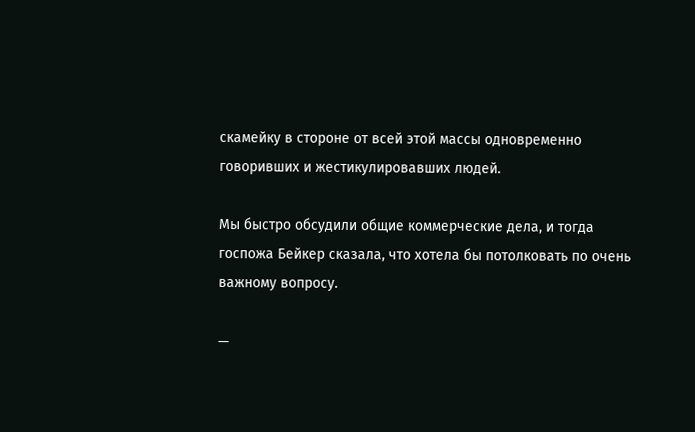скамейку в стороне от всей этой массы одновременно говоривших и жестикулировавших людей.

Мы быстро обсудили общие коммерческие дела, и тогда госпожа Бейкер сказала, что хотела бы потолковать по очень важному вопросу.

—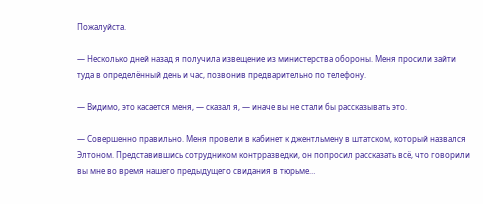Пожалуйста.

— Несколько дней назад я получила извещение из министерства обороны. Меня просили зайти туда в определённый день и час, позвонив предварительно по телефону.

— Видимо, это касается меня, — сказал я, — иначе вы не стали бы рассказывать это.

— Совершенно правильно. Меня провели в кабинет к джентльмену в штатском, который назвался Элтоном. Представившись сотрудником контрразведки, он попросил рассказать всё, что говорили вы мне во время нашего предыдущего свидания в тюрьме…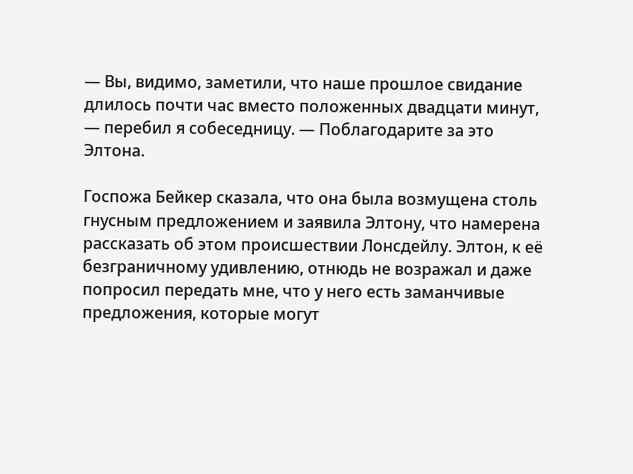— Вы, видимо, заметили, что наше прошлое свидание длилось почти час вместо положенных двадцати минут, — перебил я собеседницу. — Поблагодарите за это Элтона.

Госпожа Бейкер сказала, что она была возмущена столь гнусным предложением и заявила Элтону, что намерена рассказать об этом происшествии Лонсдейлу. Элтон, к её безграничному удивлению, отнюдь не возражал и даже попросил передать мне, что у него есть заманчивые предложения, которые могут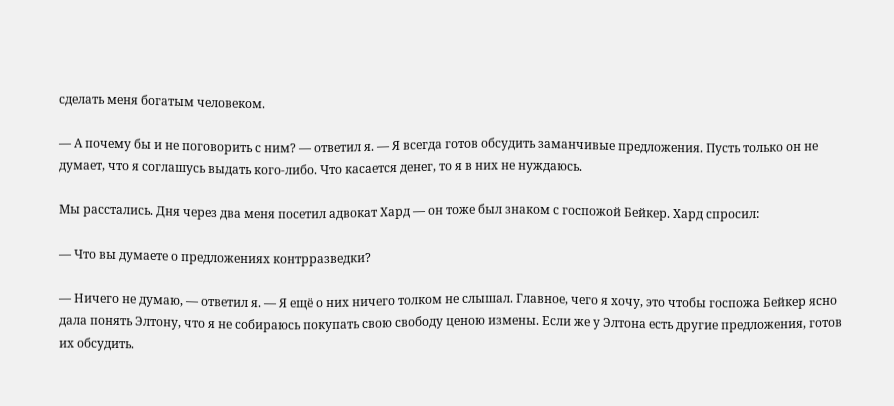сделать меня богатым человеком.

— А почему бы и не поговорить с ним? — ответил я. — Я всегда готов обсудить заманчивые предложения. Пусть только он не думает, что я соглашусь выдать кого-либо. Что касается денег, то я в них не нуждаюсь.

Мы расстались. Дня через два меня посетил адвокат Хард — он тоже был знаком с госпожой Бейкер. Хард спросил:

— Что вы думаете о предложениях контрразведки?

— Ничего не думаю, — ответил я. — Я ещё о них ничего толком не слышал. Главное, чего я хочу, это чтобы госпожа Бейкер ясно дала понять Элтону, что я не собираюсь покупать свою свободу ценою измены. Если же у Элтона есть другие предложения, готов их обсудить.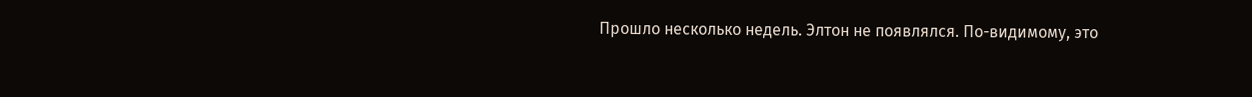Прошло несколько недель. Элтон не появлялся. По-видимому, это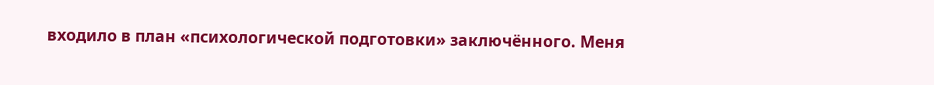входило в план «психологической подготовки» заключённого. Меня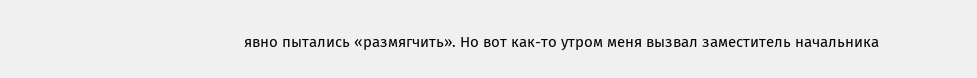явно пытались «размягчить». Но вот как-то утром меня вызвал заместитель начальника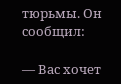тюрьмы. Он сообщил:

— Вас хочет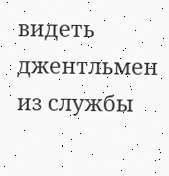видеть джентльмен из службы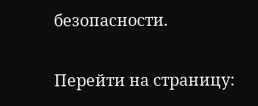безопасности.

Перейти на страницу: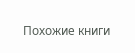Похожие книги